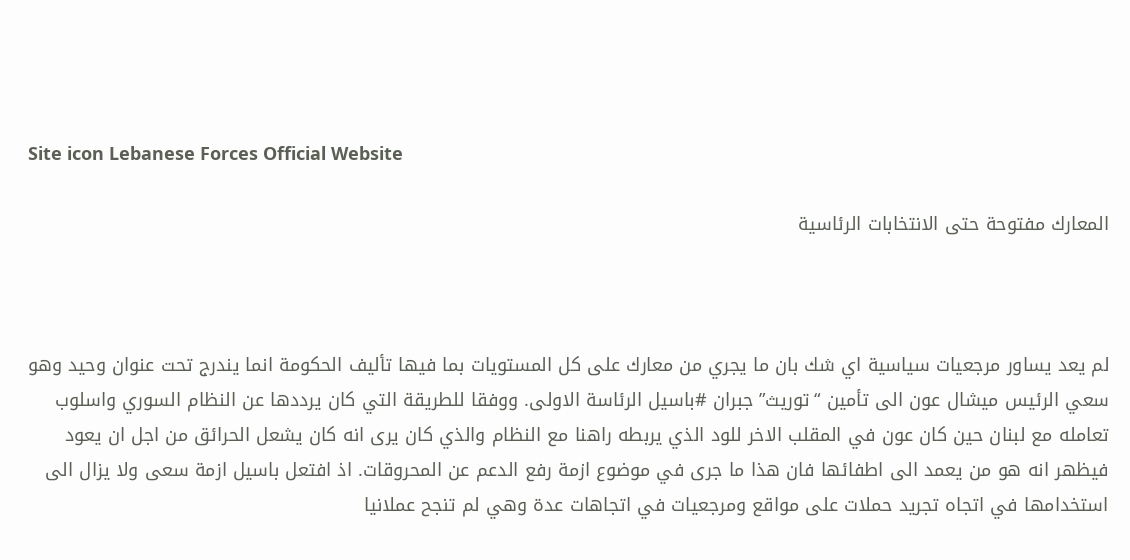Site icon Lebanese Forces Official Website

المعارك مفتوحة حتى الانتخابات الرئاسية



لم يعد يساور مرجعيات سياسية اي شك بان ما يجري من معارك على كل المستويات بما فيها تأليف الحكومة انما يندرج تحت عنوان وحيد وهو سعي الرئيس ميشال عون الى تأمين “توريث” جبران #باسيل الرئاسة الاولى. ووفقا للطريقة التي كان يرددها عن النظام السوري واسلوب تعامله مع لبنان حين كان عون في المقلب الاخر للود الذي يربطه راهنا مع النظام والذي كان يرى انه كان يشعل الحرائق من اجل ان يعود فيظهر انه هو من يعمد الى اطفائها فان هذا ما جرى في موضوع ازمة رفع الدعم عن المحروقات. اذ افتعل باسيل ازمة سعى ولا يزال الى استخدامها في اتجاه تجريد حملات على مواقع ومرجعيات في اتجاهات عدة وهي لم تنجح عملانيا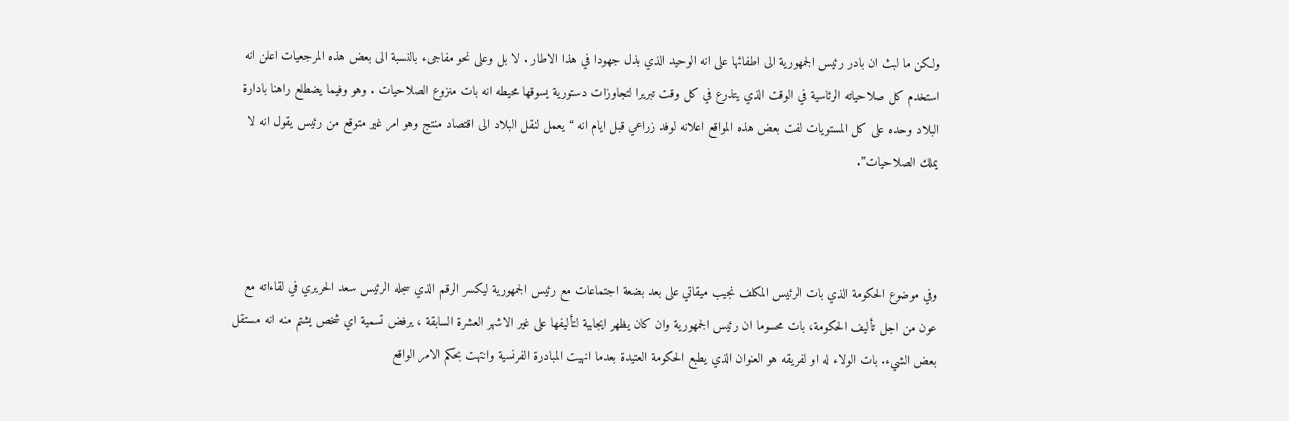ولكن ما لبث ان بادر رئيس الجمهورية الى اطفائها على انه الوحيد الذي بذل جهودا في هذا الاطار . لا بل وعلى نحو مفاجىء بالنسبة الى بعض هذه المرجعيات اعلن انه استخدم كل صلاحياته الرئاسية في الوقت الذي يتذرع في كل وقت تبريرا لتجاوزات دستورية يسوقها محيطه انه بات منزوع الصلاحيات . وهو وفيما يضطلع راهنا بادارة البلاد وحده على كل المستويات لفت بعض هذه المواقع اعلانه لوفد زراعي قبل ايام انه “يعمل لنقل البلاد الى اقتصاد منتج وهو امر غير متوقع من رئيس يقول انه لا يملك الصلاحيات”.



وفي موضوع الحكومة الذي بات الرئيس المكلف نجيب ميقاتي على بعد بضعة اجتماعات مع رئيس الجمهورية ليكسر الرقم الذي سجله الرئيس سعد الحريري في لقاءاته مع عون من اجل تأليف الحكومة، بات محسوما ان رئيس الجمهورية وان كان يظهر ايجابية لتأليفها على غير الاشهر العشرة السابقة ، يرفض تسمية اي شخص يشتم منه انه مستقل بعض الشيء. بات الولاء له او لفريقه هو العنوان الذي يطبع الحكومة العتيدة بعدما انهيت المبادرة الفرنسية وانتهت بحكم الامر الواقع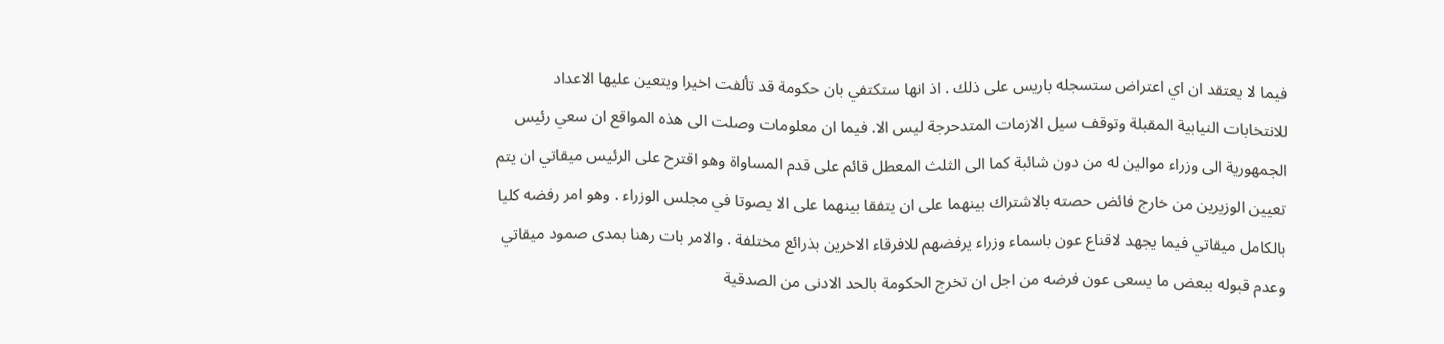فيما لا يعتقد ان اي اعتراض ستسجله باريس على ذلك . اذ انها ستكتفي بان حكومة قد تألفت اخيرا ويتعين عليها الاعداد للانتخابات النيابية المقبلة وتوقف سيل الازمات المتدحرجة ليس الا. فيما ان معلومات وصلت الى هذه المواقع ان سعي رئيس الجمهورية الى وزراء موالين له من دون شائبة كما الى الثلث المعطل قائم على قدم المساواة وهو اقترح على الرئيس ميقاتي ان يتم تعيين الوزيرين من خارج فائض حصته بالاشتراك بينهما على ان يتفقا بينهما على الا يصوتا في مجلس الوزراء . وهو امر رفضه كليا بالكامل ميقاتي فيما يجهد لاقناع عون باسماء وزراء يرفضهم للافرقاء الاخرين بذرائع مختلفة . والامر بات رهنا بمدى صمود ميقاتي وعدم قبوله ببعض ما يسعى عون فرضه من اجل ان تخرج الحكومة بالحد الادنى من الصدقية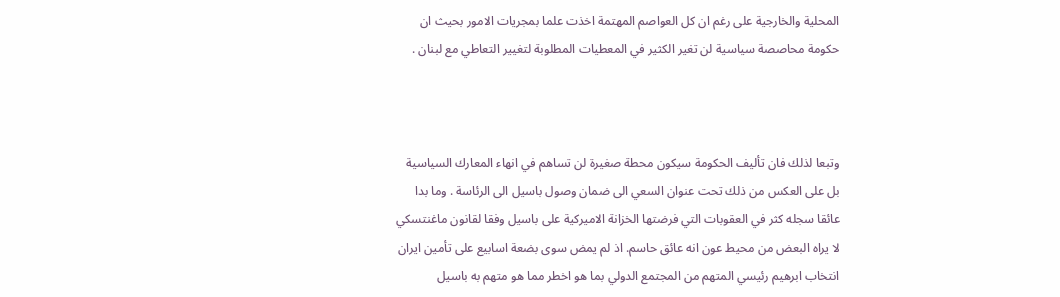المحلية والخارجية على رغم ان كل العواصم المهتمة اخذت علما بمجريات الامور بحيث ان حكومة محاصصة سياسية لن تغير الكثير في المعطيات المطلوبة لتغيير التعاطي مع لبنان .



وتبعا لذلك فان تأليف الحكومة سيكون محطة صغيرة لن تساهم في انهاء المعارك السياسية بل على العكس من ذلك تحت عنوان السعي الى ضمان وصول باسيل الى الرئاسة . وما بدا عائقا سجله كثر في العقوبات التي فرضتها الخزانة الاميركية على باسيل وفقا لقانون ماغنتسكي لا يراه البعض من محيط عون انه عائق حاسم. اذ لم يمض سوى بضعة اسابيع على تأمين ايران انتخاب ابرهيم رئيسي المتهم من المجتمع الدولي بما هو اخطر مما هو متهم به باسيل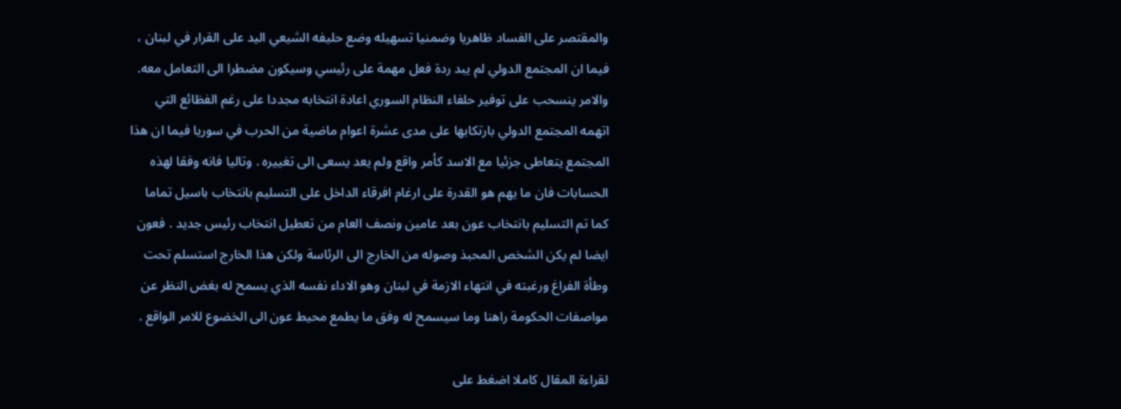والمقتصر على الفساد ظاهريا وضمنيا تسهيله وضع حليفه الشيعي اليد على القرار في لبنان ، فيما ان المجتمع الدولي لم يبد ردة فعل مهمة على رئيسي وسيكون مضطرا الى التعامل معه. والامر ينسحب على توفير حلفاء النظام السوري اعادة انتخابه مجددا على رغم الفظائع التي اتهمه المجتمع الدولي بارتكابها على مدى عشرة اعوام ماضية من الحرب في سوريا فيما ان هذا المجتمع يتعاطى جزئيا مع الاسد كأمر واقع ولم يعد يسعى الى تغييره . وتاليا فانه وفقا لهذه الحسابات فان ما يهم هو القدرة على ارغام افرقاء الداخل على التسليم بانتخاب باسيل تماما كما تم التسليم بانتخاب عون بعد عامين ونصف العام من تعطيل انتخاب رئيس جديد . فعون ايضا لم يكن الشخص المحبذ وصوله من الخارج الى الرئاسة ولكن هذا الخارج استسلم تحت وطأة الفراغ ورغبته في انتهاء الازمة في لبنان وهو الاداء نفسه الذي يسمح له بغض النظر عن مواصفات الحكومة راهنا وما سيسمح له وفق ما يطمع محيط عون الى الخضوع للامر الواقع .

لقراءة المقال كاملا اضغط على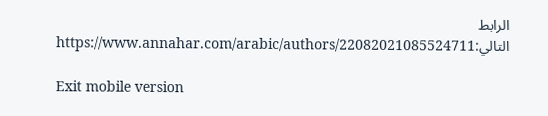الرابط التالي:https://www.annahar.com/arabic/authors/22082021085524711

Exit mobile version